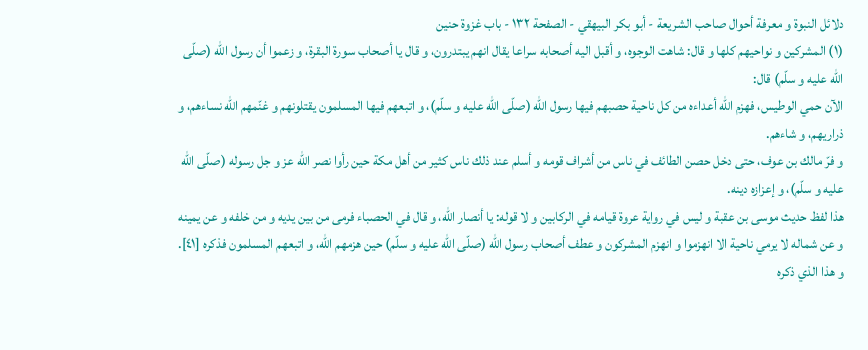دلائل النبوة و معرفة أحوال صاحب الشريعة - أبو بكر البيهقي - الصفحة ١٣٢ - باب غزوة حنين
(١) المشركين و نواحيهم كلها و قال: شاهت الوجوه، و أقبل اليه أصحابه سراعا يقال انهم يبتدرون، و قال يا أصحاب سورة البقرة، و زعموا أن رسول اللّه (صلّى اللّه عليه و سلّم) قال:
الآن حمي الوطيس، فهزم اللّه أعداءه من كل ناحية حصبهم فيها رسول اللّه (صلّى اللّه عليه و سلّم)، و اتبعهم فيها المسلمون يقتلونهم و غنّمهم اللّه نساءهم، و ذراريهم، و شاءهم.
و فرّ مالك بن عوف، حتى دخل حصن الطائف في ناس من أشراف قومه و أسلم عند ذلك ناس كثير من أهل مكة حين رأوا نصر اللّه عز و جل رسوله (صلّى اللّه عليه و سلّم)، و إعزازه دينه.
هذا لفظ حديث موسى بن عقبة و ليس في رواية عروة قيامه في الركابين و لا قوله: يا أنصار اللّه، و قال في الحصباء فرمى من بين يديه و من خلفه و عن يمينه و عن شماله لا يرمي ناحية الا انهزموا و انهزم المشركون و عطف أصحاب رسول اللّه (صلّى اللّه عليه و سلّم) حين هزمهم اللّه، و اتبعهم المسلمون فذكره [٤١].
و هذا الذي ذكره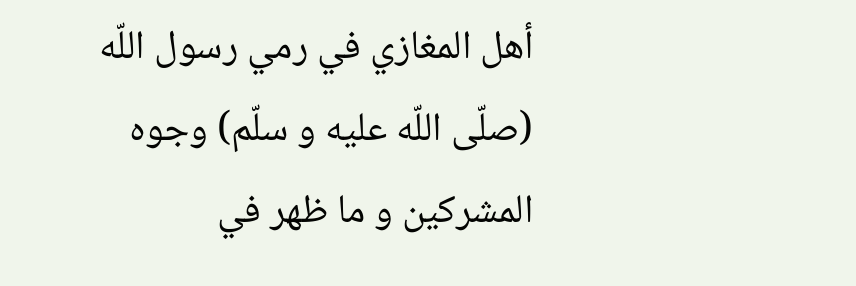أهل المغازي في رمي رسول اللّه (صلّى اللّه عليه و سلّم) وجوه المشركين و ما ظهر في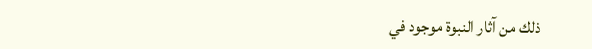ذلك من آثار النبوة موجود في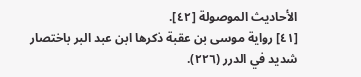الأحاديث الموصولة [٤٢].
[٤١] رواية موسى بن عقبة ذكرها ابن عبد البر باختصار شديد في الدرر (٢٢٦).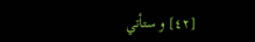[٤٢] و ستأتي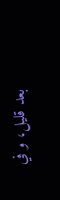بعد قليل، و في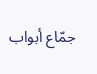جمّاع أبواب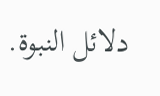دلائل النبوة.